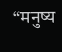“मनुष्य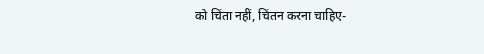को चिंता नहीं, चिंतन करना चाहिए-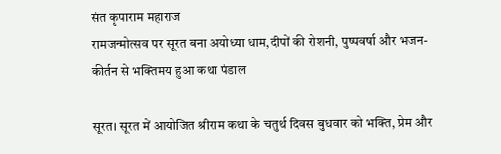संत कृपाराम महाराज
रामजन्मोत्सव पर सूरत बना अयोध्या धाम,दीपों की रोशनी, पुष्पवर्षा और भजन-कीर्तन से भक्तिमय हुआ कथा पंडाल

सूरत। सूरत में आयोजित श्रीराम कथा के चतुर्थ दिवस बुधवार को भक्ति, प्रेम और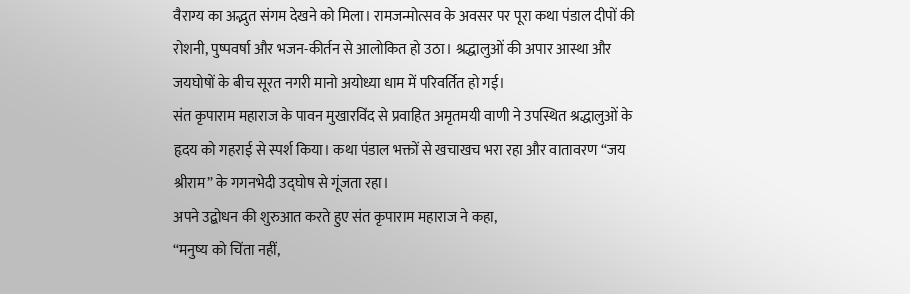वैराग्य का अद्भुत संगम देखने को मिला। रामजन्मोत्सव के अवसर पर पूरा कथा पंडाल दीपों की रोशनी, पुष्पवर्षा और भजन-कीर्तन से आलोकित हो उठा। श्रद्धालुओं की अपार आस्था और जयघोषों के बीच सूरत नगरी मानो अयोध्या धाम में परिवर्तित हो गई।
संत कृपाराम महाराज के पावन मुखारविंद से प्रवाहित अमृतमयी वाणी ने उपस्थित श्रद्धालुओं के हृदय को गहराई से स्पर्श किया। कथा पंडाल भक्तों से खचाखच भरा रहा और वातावरण “जय श्रीराम” के गगनभेदी उद्घोष से गूंजता रहा।
अपने उद्बोधन की शुरुआत करते हुए संत कृपाराम महाराज ने कहा,
“मनुष्य को चिंता नहीं,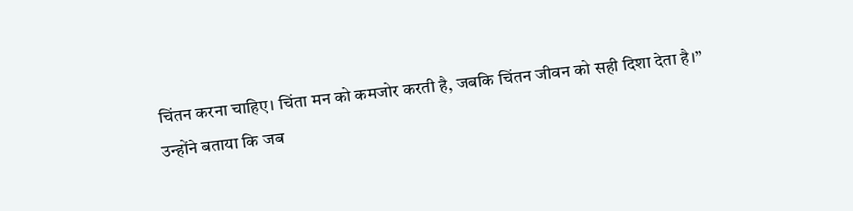चिंतन करना चाहिए। चिंता मन को कमजोर करती है, जबकि चिंतन जीवन को सही दिशा देता है।”
उन्होंने बताया कि जब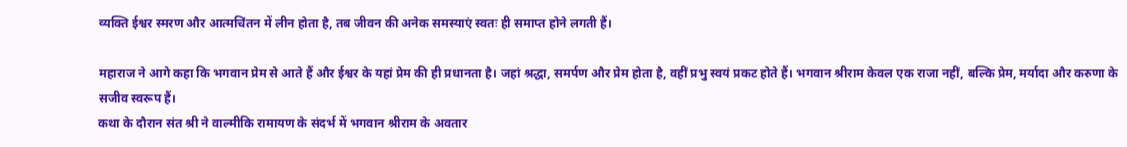व्यक्ति ईश्वर स्मरण और आत्मचिंतन में लीन होता है, तब जीवन की अनेक समस्याएं स्वतः ही समाप्त होने लगती हैं।

महाराज ने आगे कहा कि भगवान प्रेम से आते हैं और ईश्वर के यहां प्रेम की ही प्रधानता है। जहां श्रद्धा, समर्पण और प्रेम होता है, वहीं प्रभु स्वयं प्रकट होते हैं। भगवान श्रीराम केवल एक राजा नहीं, बल्कि प्रेम, मर्यादा और करुणा के सजीव स्वरूप हैं।
कथा के दौरान संत श्री ने वाल्मीकि रामायण के संदर्भ में भगवान श्रीराम के अवतार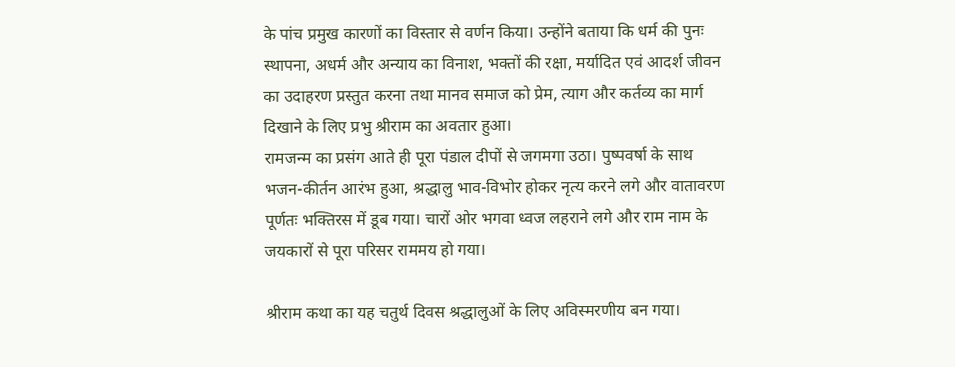के पांच प्रमुख कारणों का विस्तार से वर्णन किया। उन्होंने बताया कि धर्म की पुनः स्थापना, अधर्म और अन्याय का विनाश, भक्तों की रक्षा, मर्यादित एवं आदर्श जीवन का उदाहरण प्रस्तुत करना तथा मानव समाज को प्रेम, त्याग और कर्तव्य का मार्ग दिखाने के लिए प्रभु श्रीराम का अवतार हुआ।
रामजन्म का प्रसंग आते ही पूरा पंडाल दीपों से जगमगा उठा। पुष्पवर्षा के साथ भजन-कीर्तन आरंभ हुआ, श्रद्धालु भाव-विभोर होकर नृत्य करने लगे और वातावरण पूर्णतः भक्तिरस में डूब गया। चारों ओर भगवा ध्वज लहराने लगे और राम नाम के जयकारों से पूरा परिसर राममय हो गया।

श्रीराम कथा का यह चतुर्थ दिवस श्रद्धालुओं के लिए अविस्मरणीय बन गया।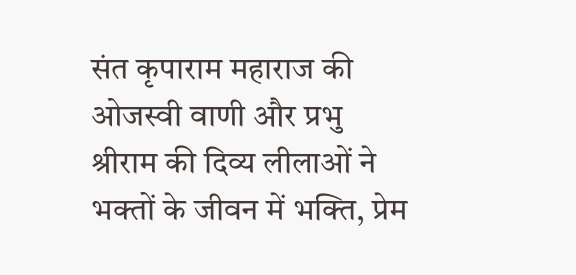संत कृपाराम महाराज की ओजस्वी वाणी और प्रभु श्रीराम की दिव्य लीलाओं ने भक्तों के जीवन में भक्ति, प्रेम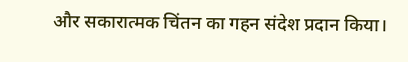और सकारात्मक चिंतन का गहन संदेश प्रदान किया।